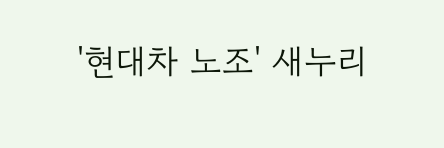'현대차 노조' 새누리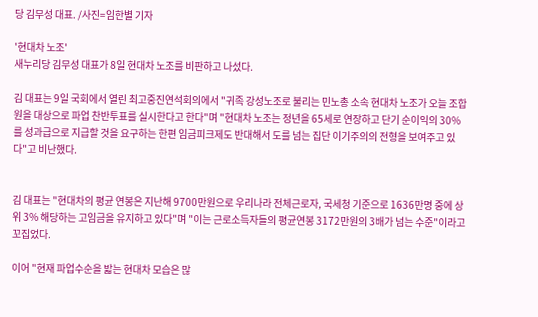당 김무성 대표. /사진=임한별 기자

'현대차 노조'
새누리당 김무성 대표가 8일 현대차 노조를 비판하고 나섰다.

김 대표는 9일 국회에서 열린 최고중진연석회의에서 "귀족 강성노조로 불리는 민노총 소속 현대차 노조가 오늘 조합원을 대상으로 파업 찬반투표를 실시한다고 한다"며 "현대차 노조는 정년을 65세로 연장하고 단기 순이익의 30%를 성과급으로 지급할 것을 요구하는 한편 임금피크제도 반대해서 도를 넘는 집단 이기주의의 전형을 보여주고 있다"고 비난했다.


김 대표는 "현대차의 평균 연봉은 지난해 9700만원으로 우리나라 전체근로자, 국세청 기준으로 1636만명 중에 상위 3% 해당하는 고임금을 유지하고 있다"며 "이는 근로소득자들의 평균연봉 3172만원의 3배가 넘는 수준"이라고 꼬집었다.

이어 "현재 파업수순을 밟는 현대차 모습은 많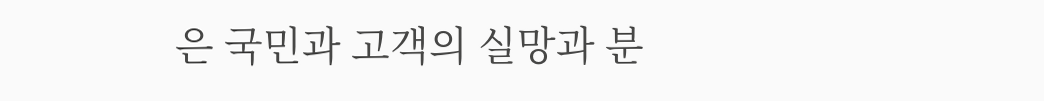은 국민과 고객의 실망과 분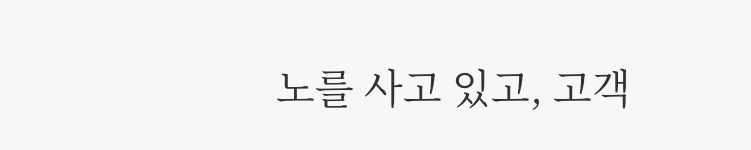노를 사고 있고, 고객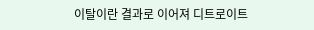이탈이란 결과로 이어져 디트로이트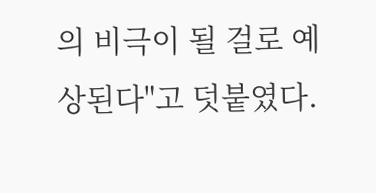의 비극이 될 걸로 예상된다"고 덧붙였다.